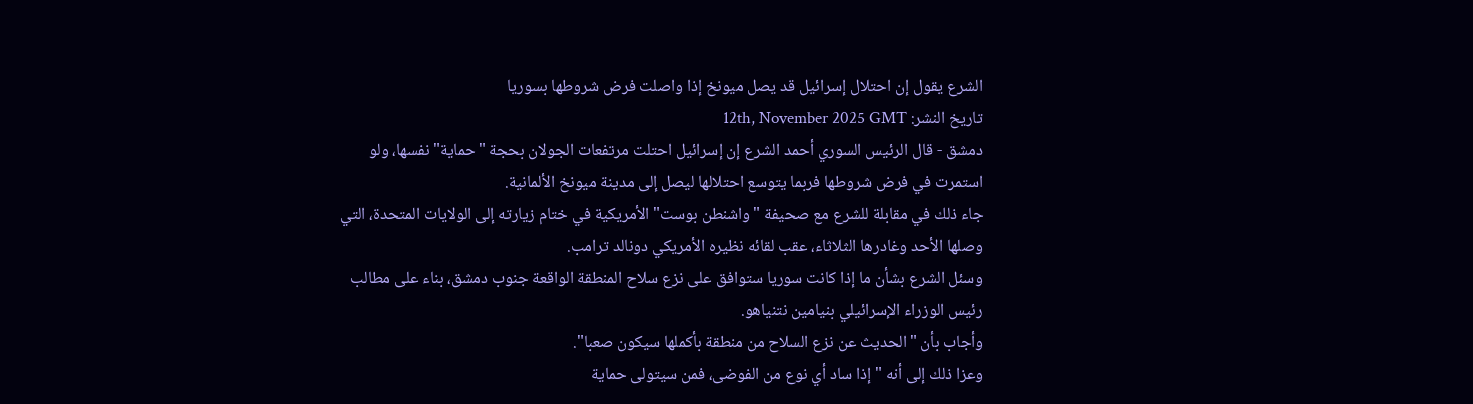الشرع يقول إن احتلال إسرائيل قد يصل ميونخ إذا واصلت فرض شروطها بسوريا
تاريخ النشر: 12th, November 2025 GMT
دمشق - قال الرئيس السوري أحمد الشرع إن إسرائيل احتلت مرتفعات الجولان بحجة "حماية" نفسها، ولو استمرت في فرض شروطها فربما يتوسع احتلالها ليصل إلى مدينة ميونخ الألمانية.
جاء ذلك في مقابلة للشرع مع صحيفة "واشنطن بوست" الأمريكية في ختام زيارته إلى الولايات المتحدة، التي وصلها الأحد وغادرها الثلاثاء، عقب لقائه نظيره الأمريكي دونالد ترامب.
وسئل الشرع بشأن ما إذا كانت سوريا ستوافق على نزع سلاح المنطقة الواقعة جنوب دمشق، بناء على مطالب رئيس الوزراء الإسرائيلي بنيامين نتنياهو.
وأجاب بأن "الحديث عن نزع السلاح من منطقة بأكملها سيكون صعبا".
وعزا ذلك إلى أنه "إذا ساد أي نوع من الفوضى، فمن سيتولى حماية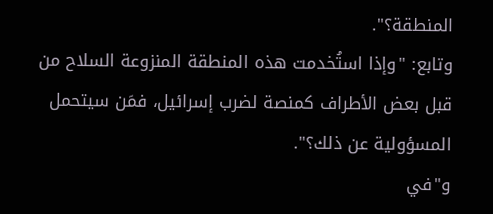المنطقة؟".
وتابع: "وإذا استُخدمت هذه المنطقة المنزوعة السلاح من قبل بعض الأطراف كمنصة لضرب إسرائيل، فمَن سيتحمل المسؤولية عن ذلك؟".
و"في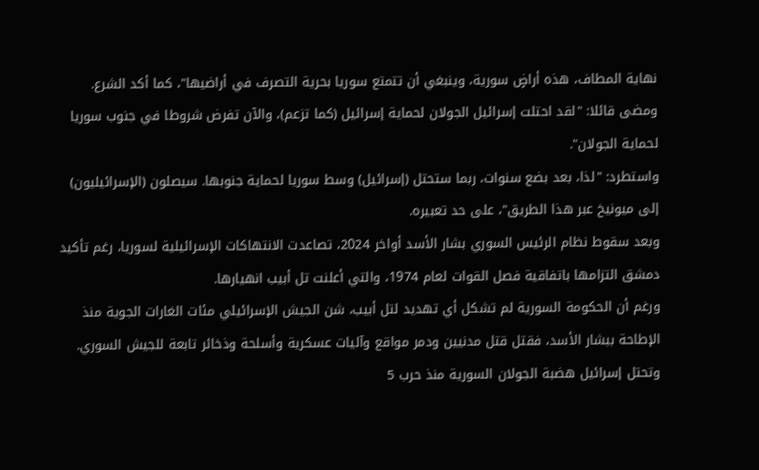نهاية المطاف، هذه أراضٍ سورية، وينبغي أن تتمتع سوريا بحرية التصرف في أراضيها"، كما أكد الشرع.
ومضى قائلا: "لقد احتلت إسرائيل الجولان لحماية إسرائيل (كما تزعم)، والآن تفرض شروطا في جنوب سوريا لحماية الجولان".
واستطرد: "لذا، بعد بضع سنوات، ربما ستحتل (إسرائيل) وسط سوريا لحماية جنوبها. سيصلون (الإسرائيليون) إلى ميونيخ عبر هذا الطريق"، على حد تعبيره.
وبعد سقوط نظام الرئيس السوري بشار الأسد أواخر 2024، تصاعدت الانتهاكات الإسرائيلية لسوريا، رغم تأكيد دمشق التزامها باتفاقية فصل القوات لعام 1974، والتي أعلنت تل أبيب انهيارها.
ورغم أن الحكومة السورية لم تشكل أي تهديد لتل أبيب، شن الجيش الإسرائيلي مئات الغارات الجوية منذ الإطاحة ببشار الأسد، فقتل قتل مدنيين ودمر مواقع وآليات عسكرية وأسلحة وذخائر تابعة للجيش السوري.
وتحتل إسرائيل هضبة الجولان السورية منذ حرب 5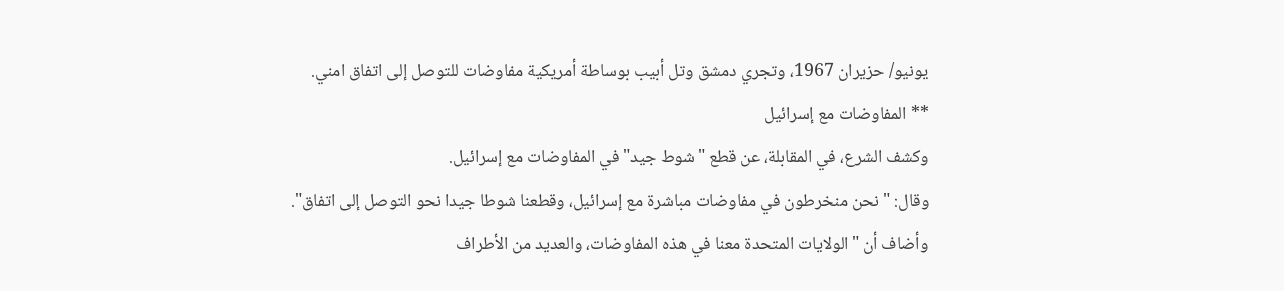يونيو/ حزيران 1967، وتجري دمشق وتل أبيب بوساطة أمريكية مفاوضات للتوصل إلى اتفاق امني.
** المفاوضات مع إسرائيل
وكشف الشرع، في المقابلة، عن قطع "شوط جيد" في المفاوضات مع إسرائيل.
وقال: "نحن منخرطون في مفاوضات مباشرة مع إسرائيل، وقطعنا شوطا جيدا نحو التوصل إلى اتفاق".
وأضاف أن "الولايات المتحدة معنا في هذه المفاوضات، والعديد من الأطراف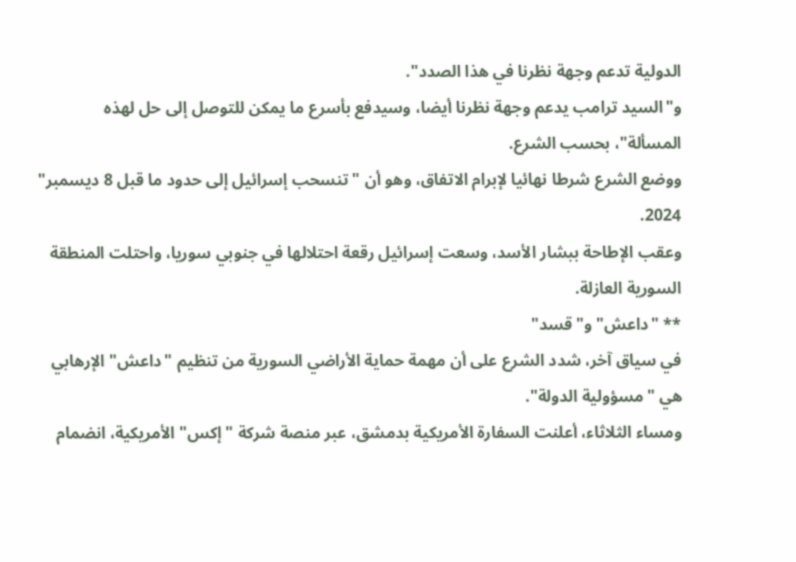الدولية تدعم وجهة نظرنا في هذا الصدد".
و"السيد ترامب يدعم وجهة نظرنا أيضا، وسيدفع بأسرع ما يمكن للتوصل إلى حل لهذه المسألة"، بحسب الشرع.
ووضع الشرع شرطا نهائيا لإبرام الاتفاق، وهو أن "تنسحب إسرائيل إلى حدود ما قبل 8 ديسمبر" 2024.
وعقب الإطاحة ببشار الأسد، وسعت إسرائيل رقعة احتلالها في جنوبي سوريا، واحتلت المنطقة السورية العازلة.
** "داعش" و"قسد"
في سياق آخر، شدد الشرع على أن مهمة حماية الأراضي السورية من تنظيم "داعش" الإرهابي هي "مسؤولية الدولة".
ومساء الثلاثاء، أعلنت السفارة الأمريكية بدمشق، عبر منصة شركة "إكس" الأمريكية، انضمام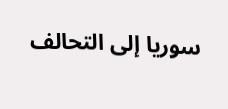سوريا إلى التحالف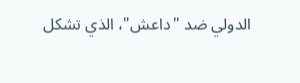الدولي ضد "داعش"، الذي تشكل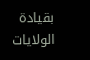بقيادة الولايات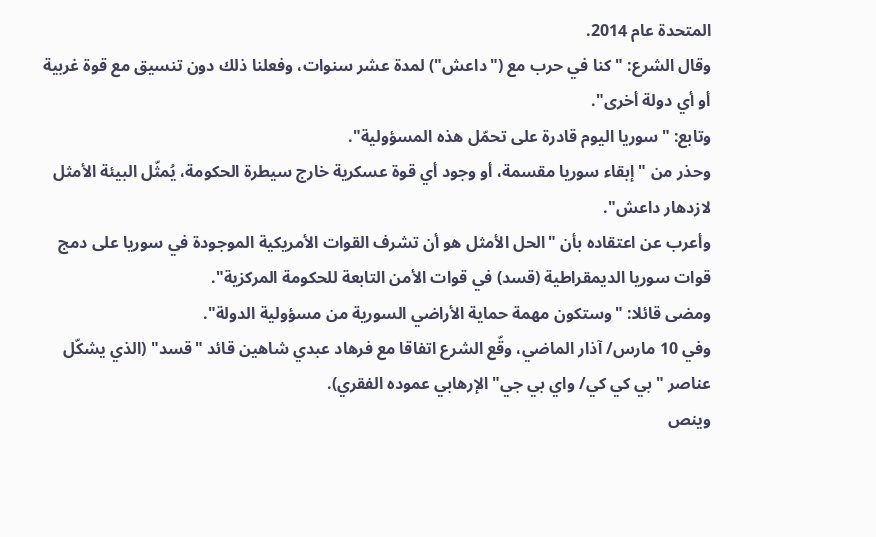المتحدة عام 2014.
وقال الشرع: "كنا في حرب مع ("داعش") لمدة عشر سنوات، وفعلنا ذلك دون تنسيق مع قوة غربية أو أي دولة أخرى".
وتابع: "سوريا اليوم قادرة على تحمّل هذه المسؤولية".
وحذر من "إبقاء سوريا مقسمة، أو وجود أي قوة عسكرية خارج سيطرة الحكومة، يُمثّل البيئة الأمثل لازدهار داعش".
وأعرب عن اعتقاده بأن "الحل الأمثل هو أن تشرف القوات الأمريكية الموجودة في سوريا على دمج قوات سوريا الديمقراطية (قسد) في قوات الأمن التابعة للحكومة المركزية".
ومضى قائلا: "وستكون مهمة حماية الأراضي السورية من مسؤولية الدولة".
وفي 10 مارس/ آذار الماضي، وقّع الشرع اتفاقا مع فرهاد عبدي شاهين قائد "قسد" (الذي يشكّل عناصر "بي كي كي/ واي بي جي" الإرهابي عموده الفقري).
وينص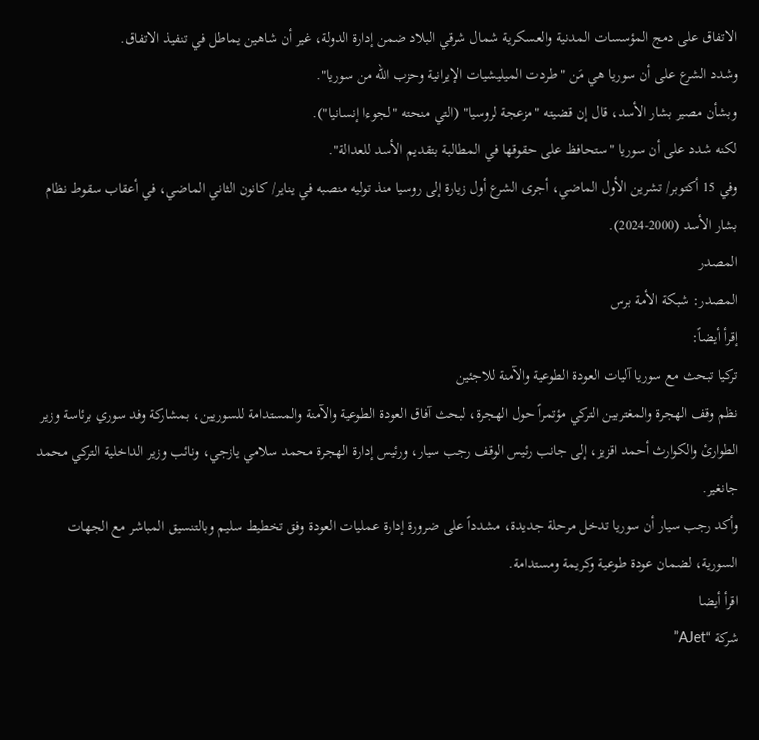الاتفاق على دمج المؤسسات المدنية والعسكرية شمال شرقي البلاد ضمن إدارة الدولة، غير أن شاهين يماطل في تنفيذ الاتفاق.
وشدد الشرع على أن سوريا هي مَن "طردت الميليشيات الإيرانية وحزب الله من سوريا".
وبشأن مصير بشار الأسد، قال إن قضيته "مزعجة لروسيا" (التي منحته "لجوءا إنسانيا").
لكنه شدد على أن سوريا "ستحافظ على حقوقها في المطالبة بتقديم الأسد للعدالة".
وفي 15 أكتوبر/ تشرين الأول الماضي، أجرى الشرع أول زيارة إلى روسيا منذ توليه منصبه في يناير/ كانون الثاني الماضي، في أعقاب سقوط نظام بشار الأسد (2000-2024).
المصدر
المصدر: شبكة الأمة برس
إقرأ أيضاً:
تركيا تبحث مع سوريا آليات العودة الطوعية والآمنة للاجئين
نظم وقف الهجرة والمغتربين التركي مؤتمراً حول الهجرة، لبحث آفاق العودة الطوعية والآمنة والمستدامة للسوريين، بمشاركة وفد سوري برئاسة وزير الطوارئ والكوارث أحمد اقزيز، إلى جانب رئيس الوقف رجب سيار، ورئيس إدارة الهجرة محمد سلامي يازجي، ونائب وزير الداخلية التركي محمد جانغير.
وأكد رجب سيار أن سوريا تدخل مرحلة جديدة، مشدداً على ضرورة إدارة عمليات العودة وفق تخطيط سليم وبالتنسيق المباشر مع الجهات السورية، لضمان عودة طوعية وكريمة ومستدامة.
اقرأ أيضا
شركة “AJet”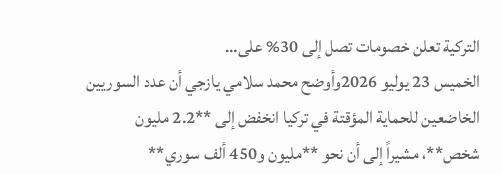التركية تعلن خصومات تصل إلى 30% على…
الخميس 23 يوليو 2026وأوضح محمد سلامي يازجي أن عدد السوريين الخاضعين للحماية المؤقتة في تركيا انخفض إلى **2.2 مليون شخص**، مشيراً إلى أن نحو **مليون و450 ألف سوري**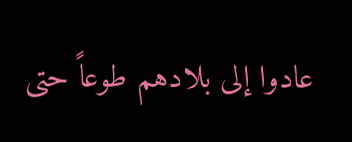عادوا إلى بلادهم طوعاً حتى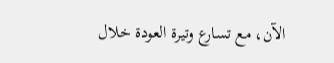الآن، مع تسارع وتيرة العودة خلال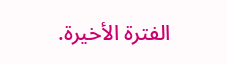الفترة الأخيرة.